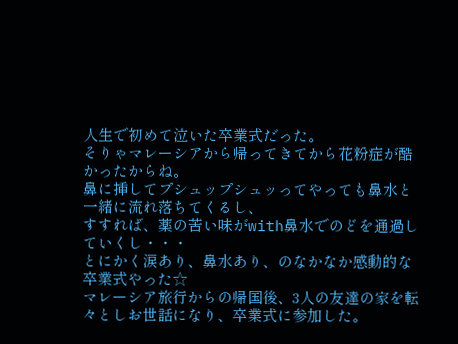人生で初めて泣いた卒業式だった。
そりゃマレーシアから帰ってきてから花粉症が酷かったからね。
鼻に挿してプシュップシュッってやっても鼻水と一緒に流れ落ちてくるし、
すすれば、薬の苦い味がwith鼻水でのどを通過していくし・・・
とにかく涙あり、鼻水あり、のなかなか感動的な卒業式やった☆
マレーシア旅行からの帰国後、3人の友達の家を転々としお世話になり、卒業式に参加した。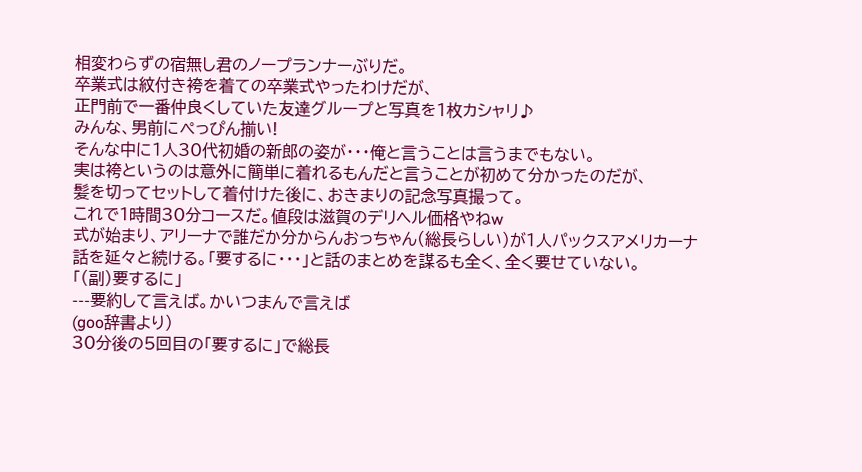相変わらずの宿無し君のノープランナーぶりだ。
卒業式は紋付き袴を着ての卒業式やったわけだが、
正門前で一番仲良くしていた友達グループと写真を1枚カシャリ♪
みんな、男前にぺっぴん揃い!
そんな中に1人30代初婚の新郎の姿が・・・俺と言うことは言うまでもない。
実は袴というのは意外に簡単に着れるもんだと言うことが初めて分かったのだが、
髪を切ってセットして着付けた後に、おきまりの記念写真撮って。
これで1時間30分コースだ。値段は滋賀のデリヘル価格やねw
式が始まり、アリーナで誰だか分からんおっちゃん(総長らしい)が1人パックスアメリカーナ話を延々と続ける。「要するに・・・」と話のまとめを謀るも全く、全く要せていない。
「(副)要するに」
---要約して言えば。かいつまんで言えば
(goo辞書より)
30分後の5回目の「要するに」で総長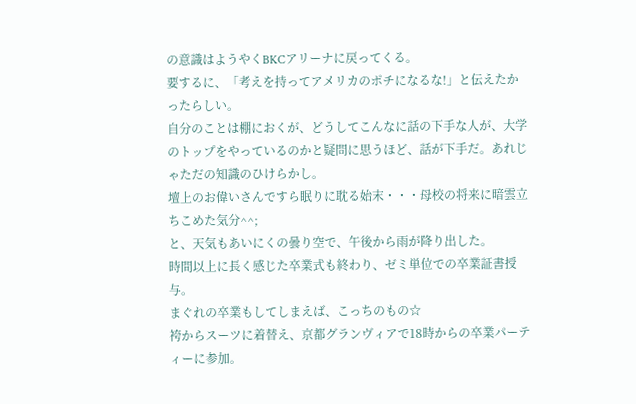の意識はようやくBKCアリーナに戻ってくる。
要するに、「考えを持ってアメリカのポチになるな!」と伝えたかったらしい。
自分のことは棚におくが、どうしてこんなに話の下手な人が、大学のトップをやっているのかと疑問に思うほど、話が下手だ。あれじゃただの知識のひけらかし。
壇上のお偉いさんですら眠りに耽る始末・・・母校の将来に暗雲立ちこめた気分^^;
と、天気もあいにくの曇り空で、午後から雨が降り出した。
時間以上に長く感じた卒業式も終わり、ゼミ単位での卒業証書授与。
まぐれの卒業もしてしまえば、こっちのもの☆
袴からスーツに着替え、京都グランヴィアで18時からの卒業パーティーに参加。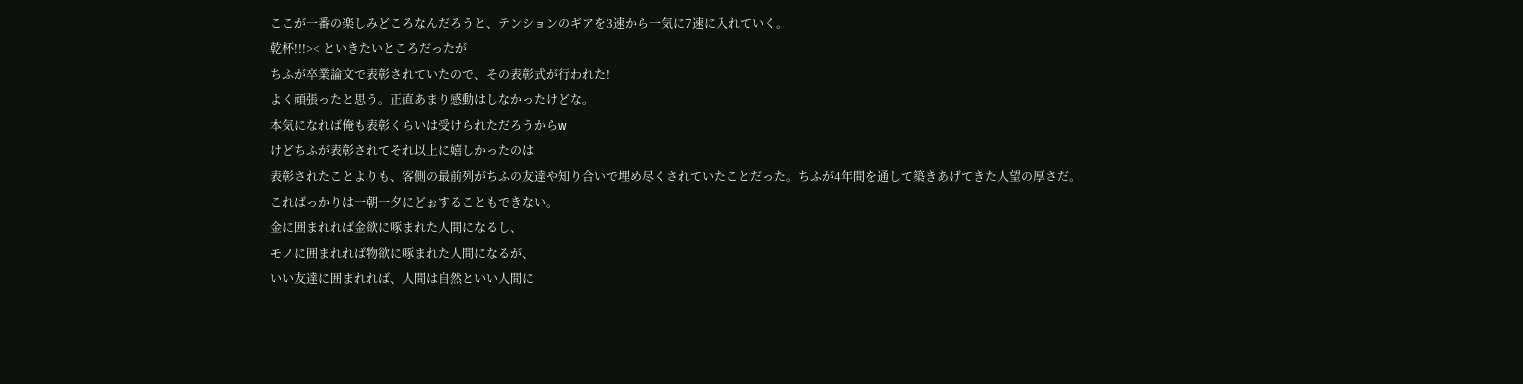ここが一番の楽しみどころなんだろうと、テンションのギアを3速から一気に7速に入れていく。
乾杯!!!>< といきたいところだったが
ちふが卒業論文で表彰されていたので、その表彰式が行われた!
よく頑張ったと思う。正直あまり感動はしなかったけどな。
本気になれば俺も表彰くらいは受けられただろうからw
けどちふが表彰されてそれ以上に嬉しかったのは
表彰されたことよりも、客側の最前列がちふの友達や知り合いで埋め尽くされていたことだった。ちふが4年間を通して築きあげてきた人望の厚さだ。
こればっかりは一朝一夕にどぉすることもできない。
金に囲まれれば金欲に啄まれた人間になるし、
モノに囲まれれば物欲に啄まれた人間になるが、
いい友達に囲まれれば、人間は自然といい人間に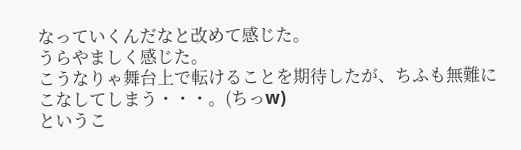なっていくんだなと改めて感じた。
うらやましく感じた。
こうなりゃ舞台上で転けることを期待したが、ちふも無難にこなしてしまう・・・。(ちっw)
というこ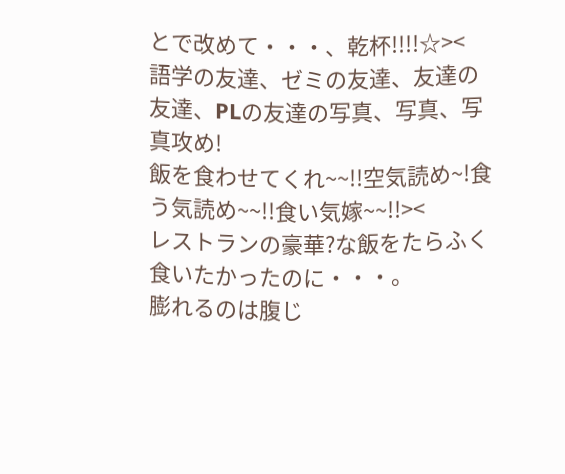とで改めて・・・、乾杯!!!!☆><
語学の友達、ゼミの友達、友達の友達、PLの友達の写真、写真、写真攻め!
飯を食わせてくれ~~!!空気読め~!食う気読め~~!!食い気嫁~~!!><
レストランの豪華?な飯をたらふく食いたかったのに・・・。
膨れるのは腹じ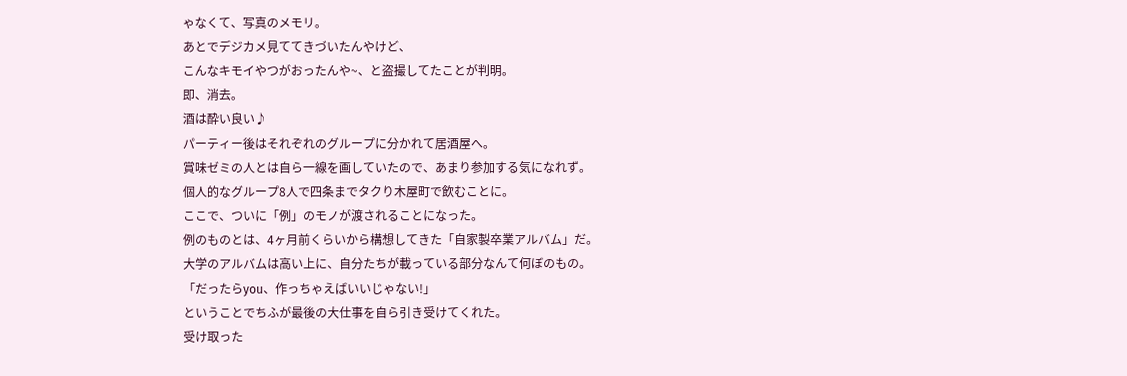ゃなくて、写真のメモリ。
あとでデジカメ見ててきづいたんやけど、
こんなキモイやつがおったんや~、と盗撮してたことが判明。
即、消去。
酒は酔い良い♪
パーティー後はそれぞれのグループに分かれて居酒屋へ。
賞味ゼミの人とは自ら一線を画していたので、あまり参加する気になれず。
個人的なグループ8人で四条までタクり木屋町で飲むことに。
ここで、ついに「例」のモノが渡されることになった。
例のものとは、4ヶ月前くらいから構想してきた「自家製卒業アルバム」だ。
大学のアルバムは高い上に、自分たちが載っている部分なんて何ぼのもの。
「だったらyou、作っちゃえばいいじゃない!」
ということでちふが最後の大仕事を自ら引き受けてくれた。
受け取った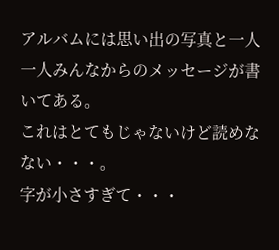アルバムには思い出の写真と一人一人みんなからのメッセージが書いてある。
これはとてもじゃないけど読めなない・・・。
字が小さすぎて・・・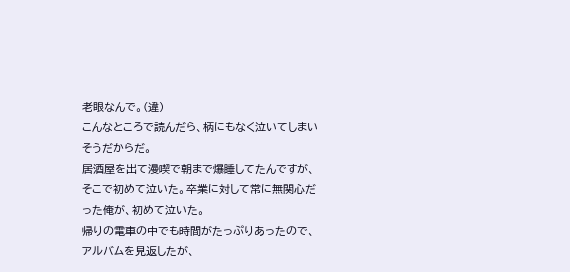老眼なんで。(違)
こんなところで読んだら、柄にもなく泣いてしまいそうだからだ。
居酒屋を出て漫喫で朝まで爆睡してたんですが、
そこで初めて泣いた。卒業に対して常に無関心だった俺が、初めて泣いた。
帰りの電車の中でも時間がたっぷりあったので、アルバムを見返したが、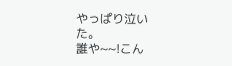やっぱり泣いた。
誰や~~!こん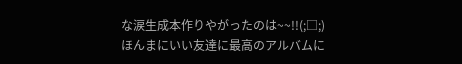な涙生成本作りやがったのは~~!!(;□;)
ほんまにいい友達に最高のアルバムに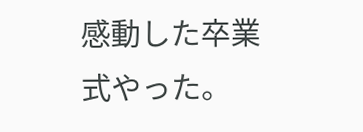感動した卒業式やった。